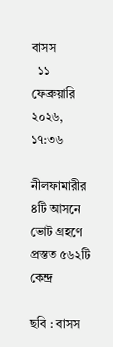বাসস
  ১১ ফেব্রুয়ারি ২০২৬, ১৭:৩৬

নীলফামারীর ৪টি আসনে ভোট গ্রহণে প্রস্তত ৫৬২টি কেন্দ্র

ছবি : বাসস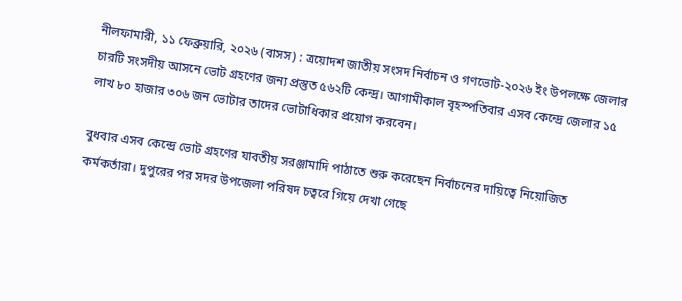নীলফামারী, ১১ ফেব্রুয়ারি, ২০২৬ (বাসস) : ত্রয়োদশ জাতীয় সংসদ নির্বাচন ও গণভোট-২০২৬ ইং উপলক্ষে জেলার চারটি সংসদীয় আসনে ভোট গ্রহণের জন্য প্রস্তুত ৫৬২টি কেন্দ্র। আগামীকাল বৃহস্পতিবার এসব কেন্দ্রে জেলার ১৫ লাখ ৮০ হাজার ৩০৬ জন ভোটার তাদের ভোটাধিকার প্রয়োগ করবেন।

বুধবার এসব কেন্দ্রে ভোট গ্রহণের যাবতীয় সরঞ্জামাদি পাঠাতে শুরু করেছেন নির্বাচনের দায়িত্বে নিয়োজিত কর্মকর্তারা। দুপুরের পর সদর উপজেলা পরিষদ চত্বরে গিয়ে দেখা গেছে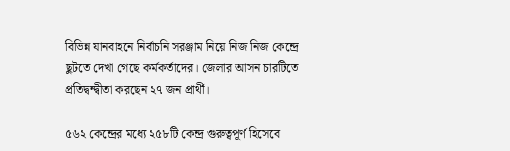বিভিন্ন যানবাহনে নির্বাচনি সরঞ্জাম নিয়ে নিজ নিজ কেন্দ্রে ছুটতে দেখা গেছে কর্মকর্তাদের। জেলার আসন চারটিতে প্রতিদ্বন্দ্বীতা করছেন ২৭ জন প্রার্থী।

৫৬২ কেন্দ্রের মধ্যে ২৫৮টি কেন্দ্র গুরুত্বপূর্ণ হিসেবে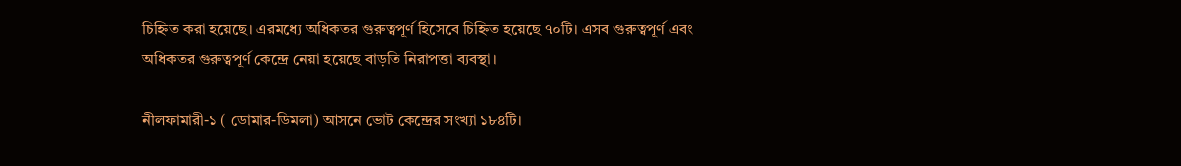চিহ্নিত করা হয়েছে। এরমধ্যে অধিকতর গুরুত্বপূর্ণ হিসেবে চিহ্নিত হয়েছে ৭০টি। এসব গুরুত্বপূর্ণ এবং অধিকতর গুরুত্বপূর্ণ কেন্দ্রে নেয়া হয়েছে বাড়তি নিরাপত্তা ব্যবস্থা।

নীলফামারী-১ ( ডোমার-ডিমলা) আসনে ভোট কেন্দ্রের সংখ্যা ১৮৪টি।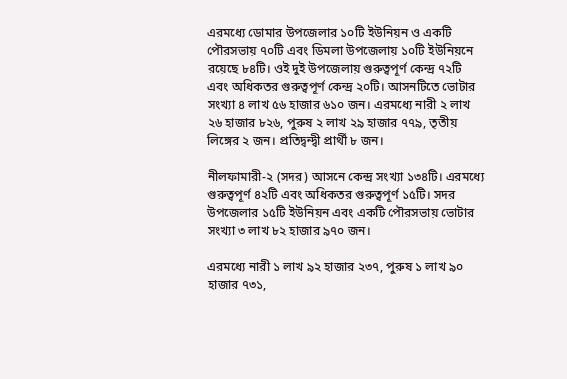এরমধ্যে ডোমার উপজেলার ১০টি ইউনিয়ন ও একটি পৌরসভায় ৭০টি এবং ডিমলা উপজেলায় ১০টি ইউনিয়নে রয়েছে ৮৪টি। ওই দুই উপজেলায় গুরুত্বপূর্ণ কেন্দ্র ৭২টি এবং অধিকতর গুরুত্বপূর্ণ কেন্দ্র ২০টি। আসনটিতে ভোটার সংখ্যা ৪ লাখ ৫৬ হাজার ৬১০ জন। এরমধ্যে নারী ২ লাখ ২৬ হাজার ৮২৬, পুরুষ ২ লাখ ২৯ হাজার ৭৭৯, তৃতীয় লিঙ্গের ২ জন। প্রতিদ্বন্দ্বী প্রার্থী ৮ জন।

নীলফামারী-২ (সদর) আসনে কেন্দ্র সংখ্যা ১৩৪টি। এরমধ্যে গুরুত্বপূর্ণ ৪২টি এবং অধিকতর গুরুত্বপূর্ণ ১৫টি। সদর উপজেলার ১৫টি ইউনিয়ন এবং একটি পৌরসভায় ভোটার সংখ্যা ৩ লাখ ৮২ হাজার ৯৭০ জন।

এরমধ্যে নারী ১ লাখ ৯২ হাজার ২৩৭, পুরুষ ১ লাখ ৯০ হাজার ৭৩১,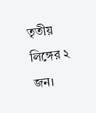তৃতীয় লিঙ্গের ২ জন।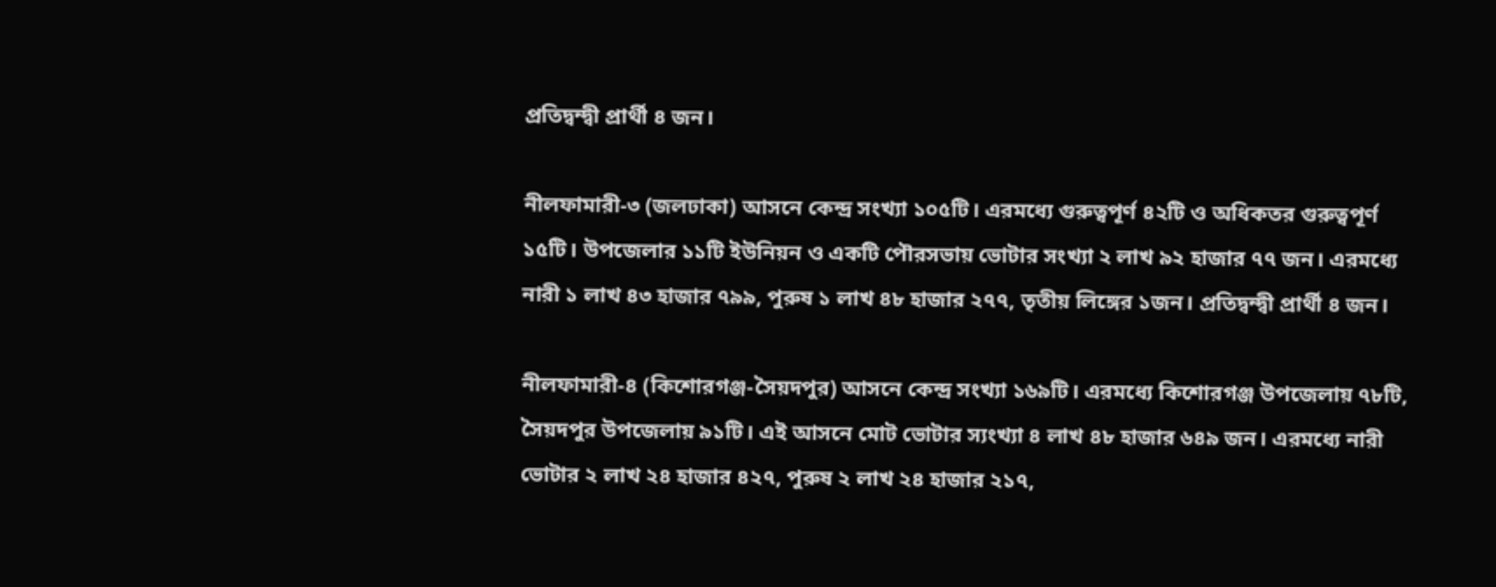প্রতিদ্বন্দ্বী প্রার্থী ৪ জন।

নীলফামারী-৩ (জলঢাকা) আসনে কেন্দ্র সংখ্যা ১০৫টি। এরমধ্যে গুরুত্বপূর্ণ ৪২টি ও অধিকতর গুরুত্বপূর্ণ ১৫টি। উপজেলার ১১টি ইউনিয়ন ও একটি পৌরসভায় ভোটার সংখ্যা ২ লাখ ৯২ হাজার ৭৭ জন। এরমধ্যে নারী ১ লাখ ৪৩ হাজার ৭৯৯, পুরুষ ১ লাখ ৪৮ হাজার ২৭৭, তৃতীয় লিঙ্গের ১জন। প্রতিদ্বন্দ্বী প্রার্থী ৪ জন।

নীলফামারী-৪ (কিশোরগঞ্জ-সৈয়দপুর) আসনে কেন্দ্র সংখ্যা ১৬৯টি। এরমধ্যে কিশোরগঞ্জ উপজেলায় ৭৮টি, সৈয়দপুর উপজেলায় ৯১টি। এই আসনে মোট ভোটার স্যংখ্যা ৪ লাখ ৪৮ হাজার ৬৪৯ জন। এরমধ্যে নারী ভোটার ২ লাখ ২৪ হাজার ৪২৭, পুরুষ ২ লাখ ২৪ হাজার ২১৭,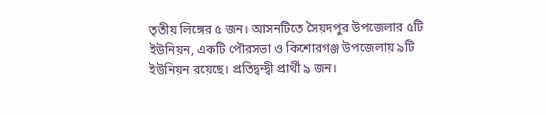তৃতীয় লিঙ্গের ৫ জন। আসনটিতে সৈয়দপুর উপজেলার ৫টি ইউনিয়ন, একটি পৌরসভা ও কিশোরগঞ্জ উপজেলায় ৯টি ইউনিয়ন রয়েছে। প্রতিদ্বন্দ্বী প্রার্থী ৯ জন।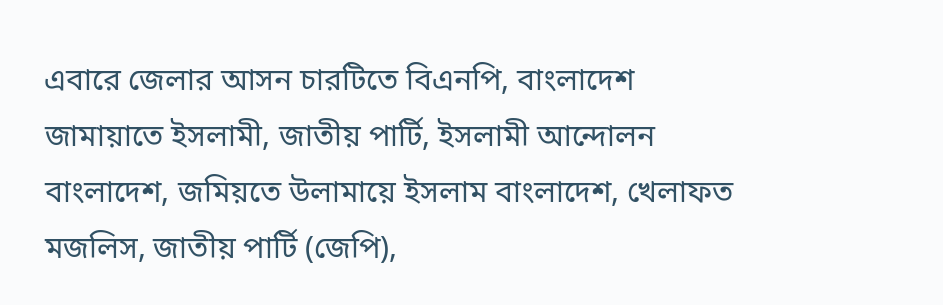এবারে জেলার আসন চারটিতে বিএনপি, বাংলাদেশ জামায়াতে ইসলামী, জাতীয় পার্টি, ইসলামী আন্দোলন বাংলাদেশ, জমিয়তে উলামায়ে ইসলাম বাংলাদেশ, খেলাফত মজলিস, জাতীয় পার্টি (জেপি),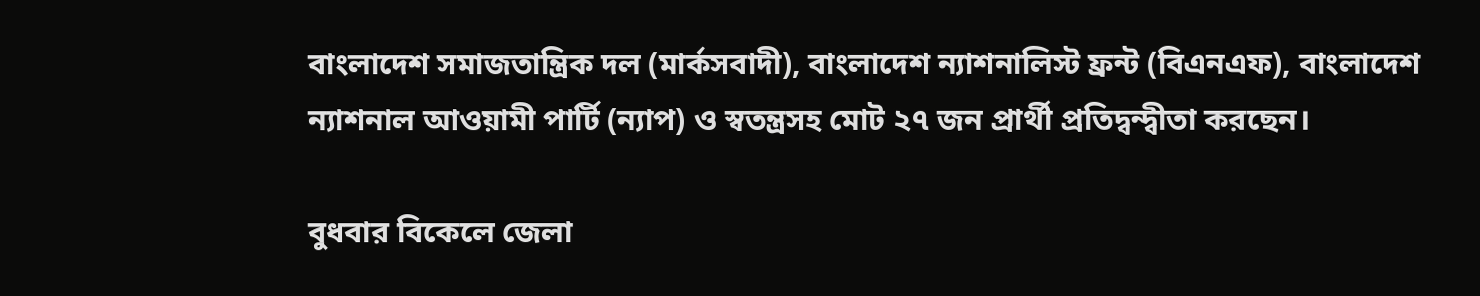বাংলাদেশ সমাজতান্ত্রিক দল (মার্কসবাদী), বাংলাদেশ ন্যাশনালিস্ট ফ্রন্ট (বিএনএফ), বাংলাদেশ ন্যাশনাল আওয়ামী পার্টি (ন্যাপ) ও স্বতন্ত্রসহ মোট ২৭ জন প্রার্থী প্রতিদ্বন্দ্বীতা করছেন।

বুধবার বিকেলে জেলা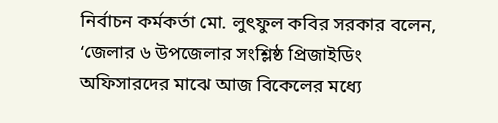নির্বাচন কর্মকর্তা মো. লুৎফুল কবির সরকার বলেন, ‘জেলার ৬ উপজেলার সংশ্লিষ্ঠ প্রিজাইডিং অফিসারদের মাঝে আজ বিকেলের মধ্যে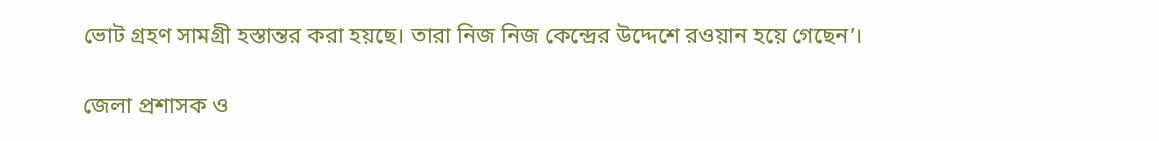ভোট গ্রহণ সামগ্রী হস্তান্তর করা হয়ছে। তারা নিজ নিজ কেন্দ্রের উদ্দেশে রওয়ান হয়ে গেছেন’।

জেলা প্রশাসক ও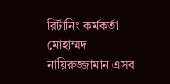রির্টানিং কর্মকর্তা মোহাম্মদ নায়িরুজ্জামান এসব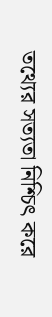তথ্যের সত্যতা নিশ্চিৎ করে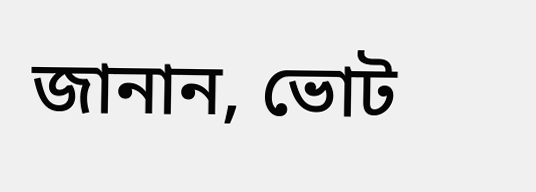জানান, ভোট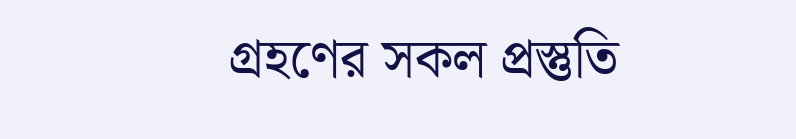গ্রহণের সকল প্রস্তুতি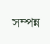সম্পন্ন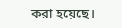করা হয়েছে।